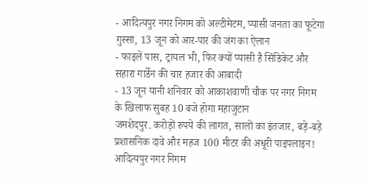- आदित्यपुर नगर निगम को अल्टीमेटम, प्यासी जनता का फूटेगा गुस्सा, 13 जून को आर-पार की जंग का ऐलान
- फाइलें पास, ट्रायल भी, फिर क्यों प्यासी है सिंडिकेट और सहारा गार्डेन की चार हजार की आबादी
- 13 जून यानी शनिवार को आकाशवाणी चौक पर नगर निगम के खिलाफ सुबह 10 बजे होगा महाजुटान
जमशेदपुर. करोड़ों रुपये की लागत, सालों का इंतजार, बड़े-बड़े प्रशासनिक दावे और महज 100 मीटर की अधूरी पाइपलाइन! आदित्यपुर नगर निगम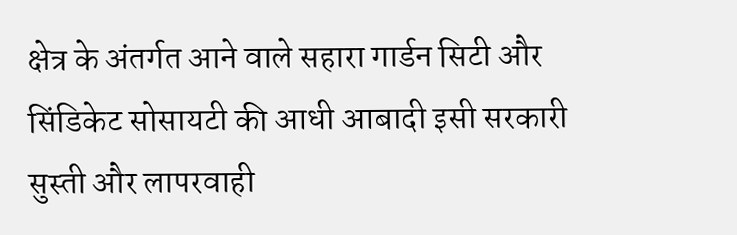क्षेत्र के अंतर्गत आने वाले सहारा गार्डन सिटी और सिंडिकेट सोसायटी की आधी आबादी इसी सरकारी सुस्ती और लापरवाही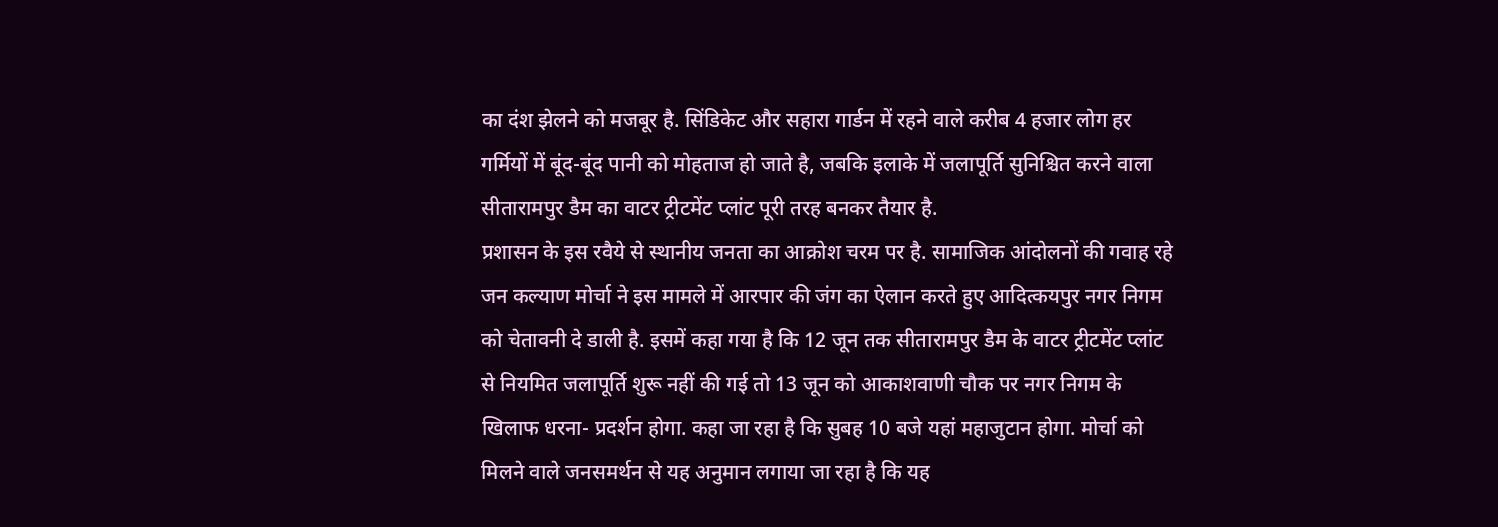का दंश झेलने को मजबूर है. सिंडिकेट और सहारा गार्डन में रहने वाले करीब 4 हजार लोग हर गर्मियों में बूंद-बूंद पानी को मोहताज हो जाते है, जबकि इलाके में जलापूर्ति सुनिश्चित करने वाला सीतारामपुर डैम का वाटर ट्रीटमेंट प्लांट पूरी तरह बनकर तैयार है.
प्रशासन के इस रवैये से स्थानीय जनता का आक्रोश चरम पर है. सामाजिक आंदोलनों की गवाह रहे जन कल्याण मोर्चा ने इस मामले में आरपार की जंग का ऐलान करते हुए आदित्कयपुर नगर निगम को चेतावनी दे डाली है. इसमें कहा गया है कि 12 जून तक सीतारामपुर डैम के वाटर ट्रीटमेंट प्लांट से नियमित जलापूर्ति शुरू नहीं की गई तो 13 जून को आकाशवाणी चौक पर नगर निगम के खिलाफ धरना- प्रदर्शन होगा. कहा जा रहा है कि सुबह 10 बजे यहां महाजुटान होगा. मोर्चा को मिलने वाले जनसमर्थन से यह अनुमान लगाया जा रहा है कि यह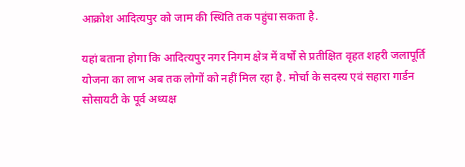आक्रोश आदित्यपुर को जाम की स्थिति तक पहुंचा सकता है.

यहां बताना होगा कि आदित्यपुर नगर निगम क्षेत्र में वर्षों से प्रतीक्षित वृहत शहरी जलापूर्ति योजना का लाभ अब तक लोगों को नहीं मिल रहा है. मोर्चा के सदस्य एवं सहारा गार्डन सोसायटी के पूर्व अध्यक्ष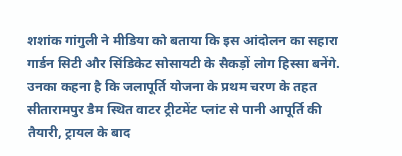शशांक गांगुली ने मीडिया को बताया कि इस आंदोलन का सहारा गार्डन सिटी और सिंडिकेट सोसायटी के सैकड़ों लोग हिस्सा बनेंगे. उनका कहना है कि जलापूर्ति योजना के प्रथम चरण के तहत सीतारामपुर डैम स्थित वाटर ट्रीटमेंट प्लांट से पानी आपूर्ति की तैयारी, ट्रायल के बाद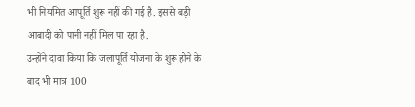भी नियमित आपूर्ति शुरू नहीं की गई है. इससे बड़ी आबादी को पानी नहीं मिल पा रहा है.
उन्होंने दावा किया कि जलापूर्ति योजना के शुरू होने के बाद भी मात्र 100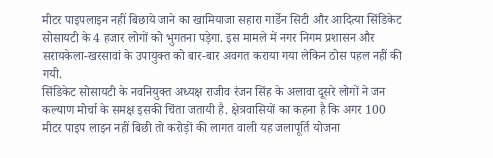मीटर पाइपलाइन नहीं बिछाये जाने का खामियाजा सहारा गार्डेन सिटी और आदित्या सिंडिकेट सोसायटी के 4 हजार लोगों को भुगतना पड़ेगा. इस मामले में नगर निगम प्रशासन और सरायकेला-खरसावां के उपायुक्त को बार-बार अवगत कराया गया लेकिन ठोस पहल नहीं की गयी.
सिंडिकेट सोसायटी के नवनियुक्त अध्यक्ष राजीव रंजन सिंह के अलावा दूसरे लोगों ने जन कल्याण मोर्चा के समक्ष इसकी चिंता जतायी है. क्षेत्रवासियों का कहना है कि अगर 100 मीटर पाइप लाइन नहीं बिछी तो करोड़ों की लागत वाली यह जलापूर्ति योजना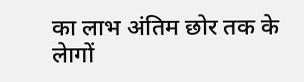का लाभ अंतिम छोर तक के लेागों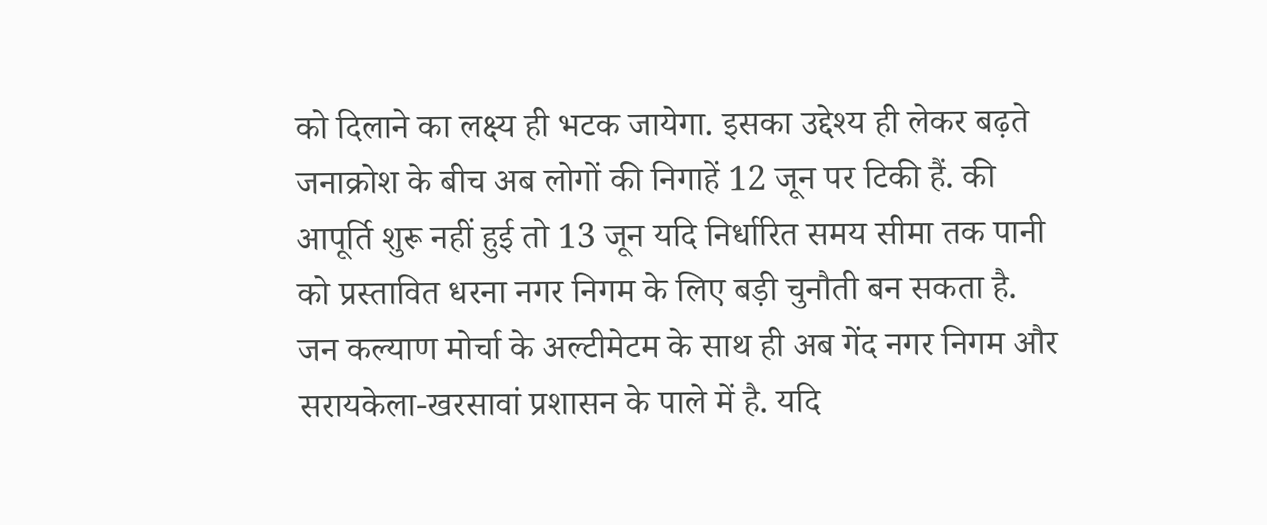को दिलाने का लक्ष्य ही भटक जायेगा. इसका उद्देश्य ही लेकर बढ़ते जनाक्रोश के बीच अब लोगों की निगाहें 12 जून पर टिकी हैं. की आपूर्ति शुरू नहीं हुई तो 13 जून यदि निर्धारित समय सीमा तक पानी को प्रस्तावित धरना नगर निगम के लिए बड़ी चुनौती बन सकता है.
जन कल्याण मोर्चा के अल्टीमेटम के साथ ही अब गेंद नगर निगम और सरायकेला-खरसावां प्रशासन के पाले में है. यदि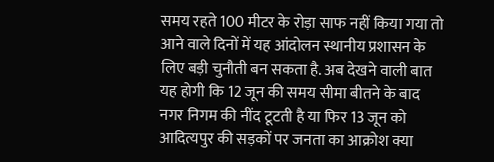समय रहते 100 मीटर के रोड़ा साफ नहीं किया गया तो आने वाले दिनों में यह आंदोलन स्थानीय प्रशासन के लिए बड़ी चुनौती बन सकता है. अब देखने वाली बात यह होगी कि 12 जून की समय सीमा बीतने के बाद नगर निगम की नींद टूटती है या फिर 13 जून को आदित्यपुर की सड़कों पर जनता का आक्रोश क्या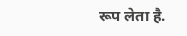रूप लेता है.